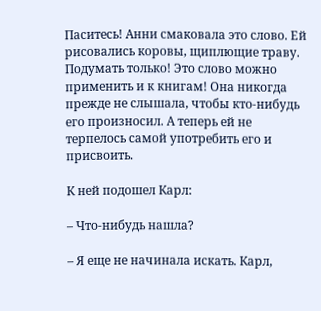Паситесь! Анни смаковала это слово. Ей рисовались коровы, щиплющие траву. Подумать только! Это слово можно применить и к книгам! Она никогда прежде не слышала, чтобы кто-нибудь его произносил. А теперь ей не терпелось самой употребить его и присвоить.

К ней подошел Карл:

– Что-нибудь нашла?

– Я еще не начинала искать. Карл,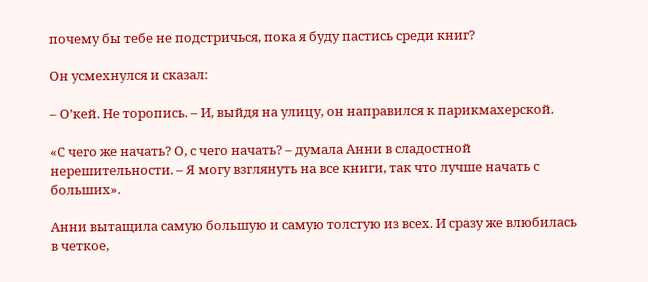почему бы тебе не подстричься, пока я буду пастись среди книг?

Он усмехнулся и сказал:

– О’кей. Не торопись. – И, выйдя на улицу, он направился к парикмахерской.

«С чего же начать? О, с чего начать? – думала Анни в сладостной нерешительности. – Я могу взглянуть на все книги, так что лучше начать с больших».

Анни вытащила самую большую и самую толстую из всех. И сразу же влюбилась в четкое,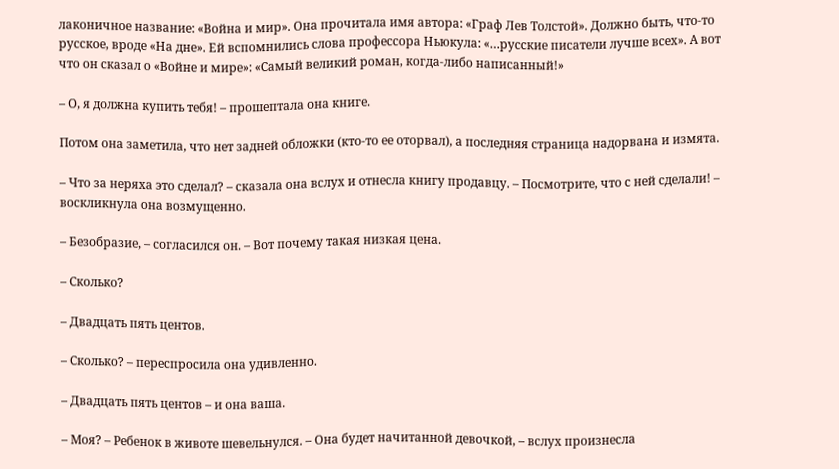лаконичное название: «Война и мир». Она прочитала имя автора: «Граф Лев Толстой». Должно быть, что-то русское, вроде «На дне». Ей вспомнились слова профессора Ньюкула: «…русские писатели лучше всех». А вот что он сказал о «Войне и мире»: «Самый великий роман, когда-либо написанный!»

– О, я должна купить тебя! – прошептала она книге.

Потом она заметила, что нет задней обложки (кто-то ее оторвал), а последняя страница надорвана и измята.

– Что за неряха это сделал? – сказала она вслух и отнесла книгу продавцу. – Посмотрите, что с ней сделали! – воскликнула она возмущенно.

– Безобразие, – согласился он. – Вот почему такая низкая цена.

– Сколько?

– Двадцать пять центов.

– Сколько? – переспросила она удивленно.

– Двадцать пять центов – и она ваша.

– Моя? – Ребенок в животе шевельнулся. – Она будет начитанной девочкой, – вслух произнесла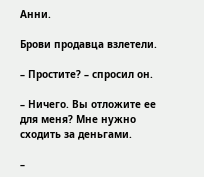Анни.

Брови продавца взлетели.

– Простите? – спросил он.

– Ничего. Вы отложите ее для меня? Мне нужно сходить за деньгами.

–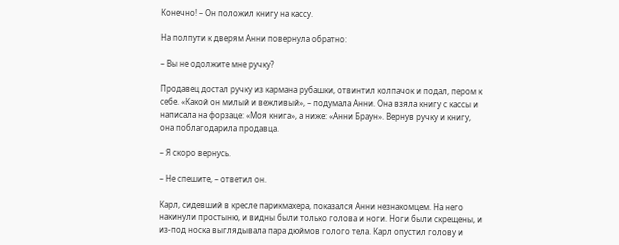Конечно! – Он положил книгу на кассу.

На полпути к дверям Анни повернула обратно:

– Вы не одолжите мне ручку?

Продавец достал ручку из кармана рубашки, отвинтил колпачок и подал, пером к себе. «Какой он милый и вежливый», – подумала Анни. Она взяла книгу с кассы и написала на форзаце: «Моя книга», а ниже: «Анни Браун». Вернув ручку и книгу, она поблагодарила продавца.

– Я скоро вернусь.

– Не спешите, – ответил он.

Карл, сидевший в кресле парикмахера, показался Анни незнакомцем. На него накинули простыню, и видны были только голова и ноги. Ноги были скрещены, и из-под носка выглядывала пара дюймов голого тела. Карл опустил голову и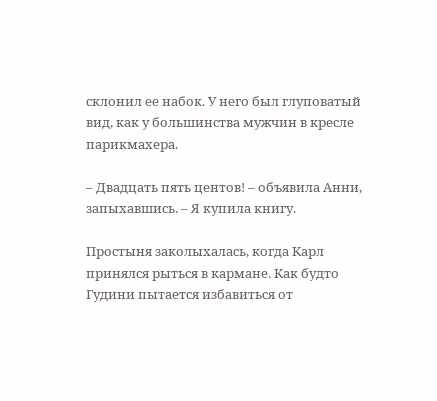склонил ее набок. У него был глуповатый вид, как у большинства мужчин в кресле парикмахера.

– Двадцать пять центов! – объявила Анни, запыхавшись. – Я купила книгу.

Простыня заколыхалась, когда Карл принялся рыться в кармане. Как будто Гудини пытается избавиться от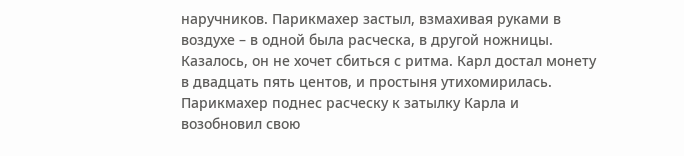наручников. Парикмахер застыл, взмахивая руками в воздухе – в одной была расческа, в другой ножницы. Казалось, он не хочет сбиться с ритма. Карл достал монету в двадцать пять центов, и простыня утихомирилась. Парикмахер поднес расческу к затылку Карла и возобновил свою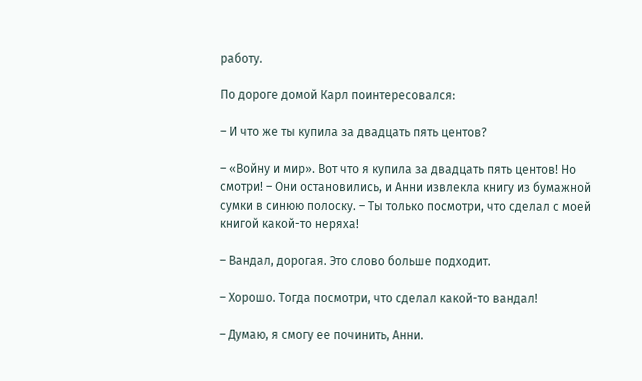работу.

По дороге домой Карл поинтересовался:

– И что же ты купила за двадцать пять центов?

– «Войну и мир». Вот что я купила за двадцать пять центов! Но смотри! – Они остановились, и Анни извлекла книгу из бумажной сумки в синюю полоску. – Ты только посмотри, что сделал с моей книгой какой-то неряха!

– Вандал, дорогая. Это слово больше подходит.

– Хорошо. Тогда посмотри, что сделал какой-то вандал!

– Думаю, я смогу ее починить, Анни.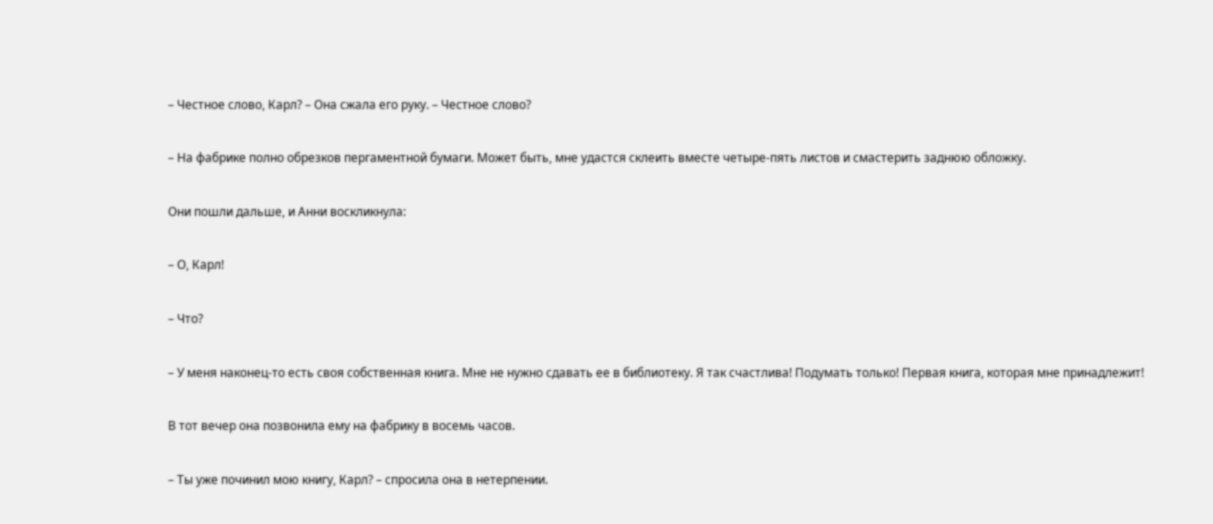– Честное слово, Карл? – Она сжала его руку. – Честное слово?

– На фабрике полно обрезков пергаментной бумаги. Может быть, мне удастся склеить вместе четыре-пять листов и смастерить заднюю обложку.

Они пошли дальше, и Анни воскликнула:

– О, Карл!

– Что?

– У меня наконец-то есть своя собственная книга. Мне не нужно сдавать ее в библиотеку. Я так счастлива! Подумать только! Первая книга, которая мне принадлежит!

В тот вечер она позвонила ему на фабрику в восемь часов.

– Ты уже починил мою книгу, Карл? – спросила она в нетерпении.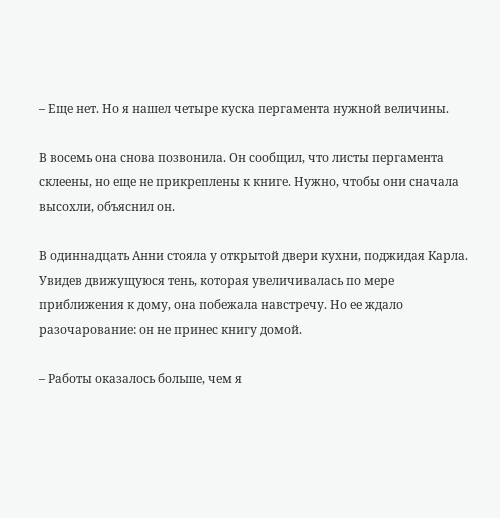– Еще нет. Но я нашел четыре куска пергамента нужной величины.

В восемь она снова позвонила. Он сообщил, что листы пергамента склеены, но еще не прикреплены к книге. Нужно, чтобы они сначала высохли, объяснил он.

В одиннадцать Анни стояла у открытой двери кухни, поджидая Карла. Увидев движущуюся тень, которая увеличивалась по мере приближения к дому, она побежала навстречу. Но ее ждало разочарование: он не принес книгу домой.

– Работы оказалось больше, чем я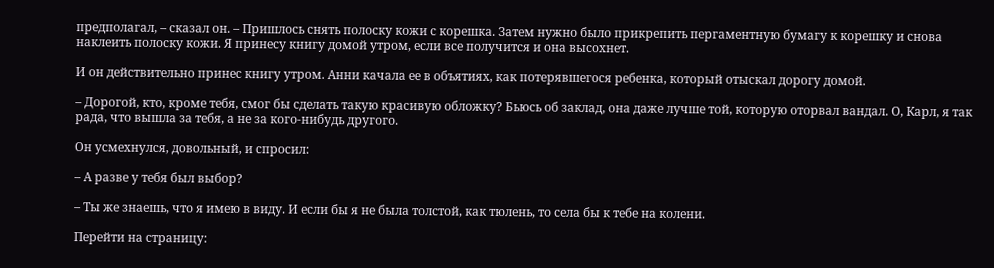предполагал, – сказал он. – Пришлось снять полоску кожи с корешка. Затем нужно было прикрепить пергаментную бумагу к корешку и снова наклеить полоску кожи. Я принесу книгу домой утром, если все получится и она высохнет.

И он действительно принес книгу утром. Анни качала ее в объятиях, как потерявшегося ребенка, который отыскал дорогу домой.

– Дорогой, кто, кроме тебя, смог бы сделать такую красивую обложку? Бьюсь об заклад, она даже лучше той, которую оторвал вандал. О, Карл, я так рада, что вышла за тебя, а не за кого-нибудь другого.

Он усмехнулся, довольный, и спросил:

– А разве у тебя был выбор?

– Ты же знаешь, что я имею в виду. И если бы я не была толстой, как тюлень, то села бы к тебе на колени.

Перейти на страницу: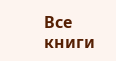Все книги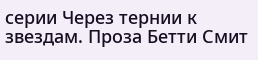серии Через тернии к звездам. Проза Бетти Смит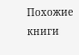Похожие книги